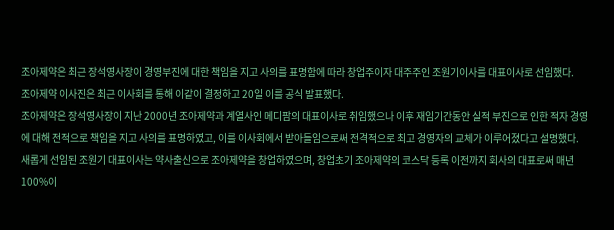조아제약은 최근 장석영사장이 경영부진에 대한 책임을 지고 사의를 표명함에 따라 창업주이자 대주주인 조원기이사를 대표이사로 선임했다.
조아제약 이사진은 최근 이사회를 통해 이같이 결정하고 20일 이를 공식 발표했다.
조아제약은 장석영사장이 지난 2000년 조아제약과 계열사인 메디팜의 대표이사로 취임했으나 이후 재임기간동안 실적 부진으로 인한 적자 경영에 대해 전적으로 책임을 지고 사의를 표명하였고, 이를 이사회에서 받아들임으로써 전격적으로 최고 경영자의 교체가 이루어졌다고 설명했다.
새롭게 선임된 조원기 대표이사는 약사출신으로 조아제약을 창업하였으며, 창업초기 조아제약의 코스닥 등록 이전까지 회사의 대표로써 매년 100%이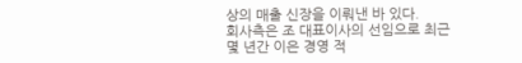상의 매출 신장을 이뤄낸 바 있다.
회사측은 조 대표이사의 선임으로 최근 몇 년간 이은 경영 적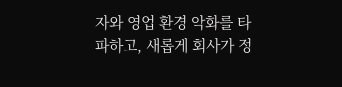자와 영업 환경 악화를 타파하고, 새롭게 회사가 정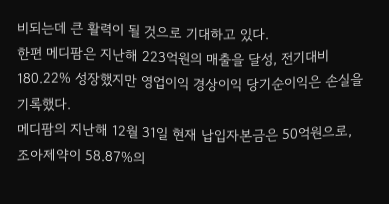비되는데 큰 활력이 될 것으로 기대하고 있다.
한편 메디팜은 지난해 223억원의 매출을 달성, 전기대비 180.22% 성장했지만 영업이익 경상이익 당기순이익은 손실을 기록했다.
메디팜의 지난해 12월 31일 현재 납입자본금은 50억원으로, 조아제약이 58.87%의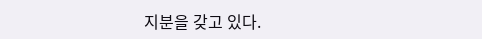지분을 갖고 있다.